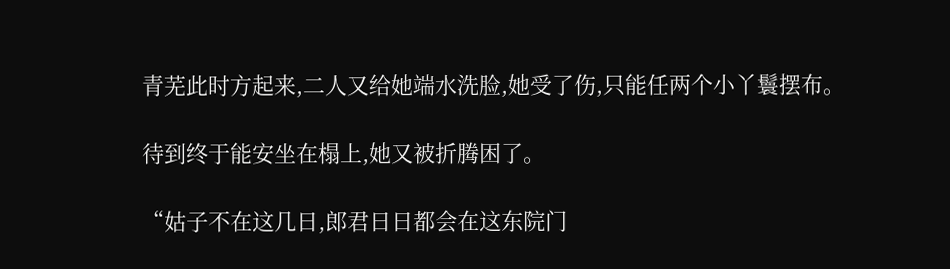青芜此时方起来,二人又给她端水洗脸,她受了伤,只能任两个小丫鬟摆布。

待到终于能安坐在榻上,她又被折腾困了。

“姑子不在这几日,郎君日日都会在这东院门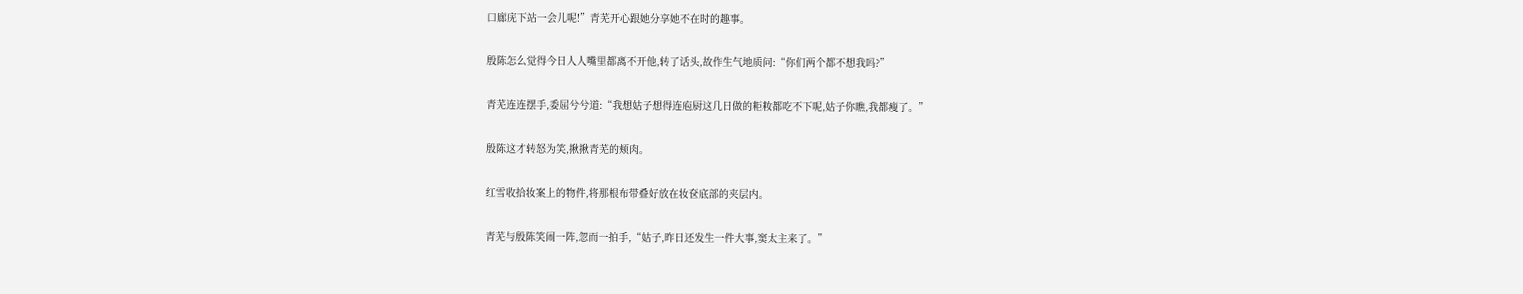口廊庑下站一会儿呢!”青芜开心跟她分享她不在时的趣事。

殷陈怎么觉得今日人人嘴里都离不开他,转了话头,故作生气地质问:“你们两个都不想我吗?”

青芜连连摆手,委屈兮兮道:“我想姑子想得连庖厨这几日做的粔籹都吃不下呢,姑子你瞧,我都瘦了。”

殷陈这才转怒为笑,揪揪青芜的颊肉。

红雪收拾妆案上的物件,将那根布带叠好放在妆奁底部的夹层内。

青芜与殷陈笑闹一阵,忽而一拍手,“姑子,昨日还发生一件大事,窦太主来了。”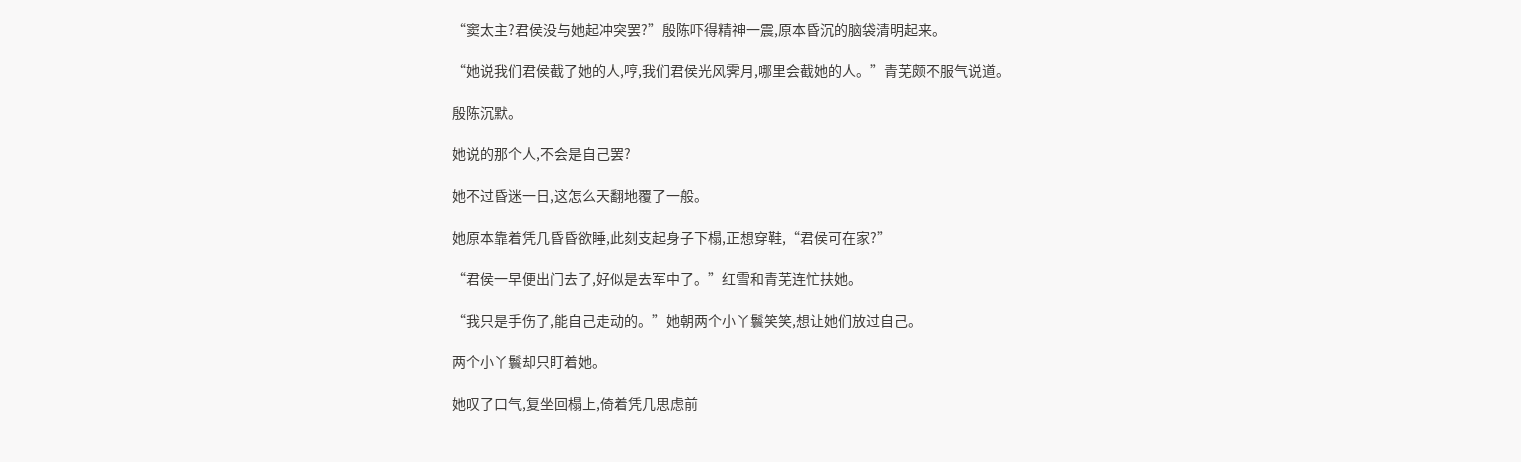“窦太主?君侯没与她起冲突罢?”殷陈吓得精神一震,原本昏沉的脑袋清明起来。

“她说我们君侯截了她的人,哼,我们君侯光风霁月,哪里会截她的人。”青芜颇不服气说道。

殷陈沉默。

她说的那个人,不会是自己罢?

她不过昏迷一日,这怎么天翻地覆了一般。

她原本靠着凭几昏昏欲睡,此刻支起身子下榻,正想穿鞋,“君侯可在家?”

“君侯一早便出门去了,好似是去军中了。”红雪和青芜连忙扶她。

“我只是手伤了,能自己走动的。”她朝两个小丫鬟笑笑,想让她们放过自己。

两个小丫鬟却只盯着她。

她叹了口气,复坐回榻上,倚着凭几思虑前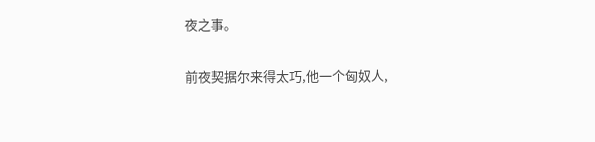夜之事。

前夜契据尔来得太巧,他一个匈奴人,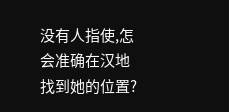没有人指使,怎会准确在汉地找到她的位置?